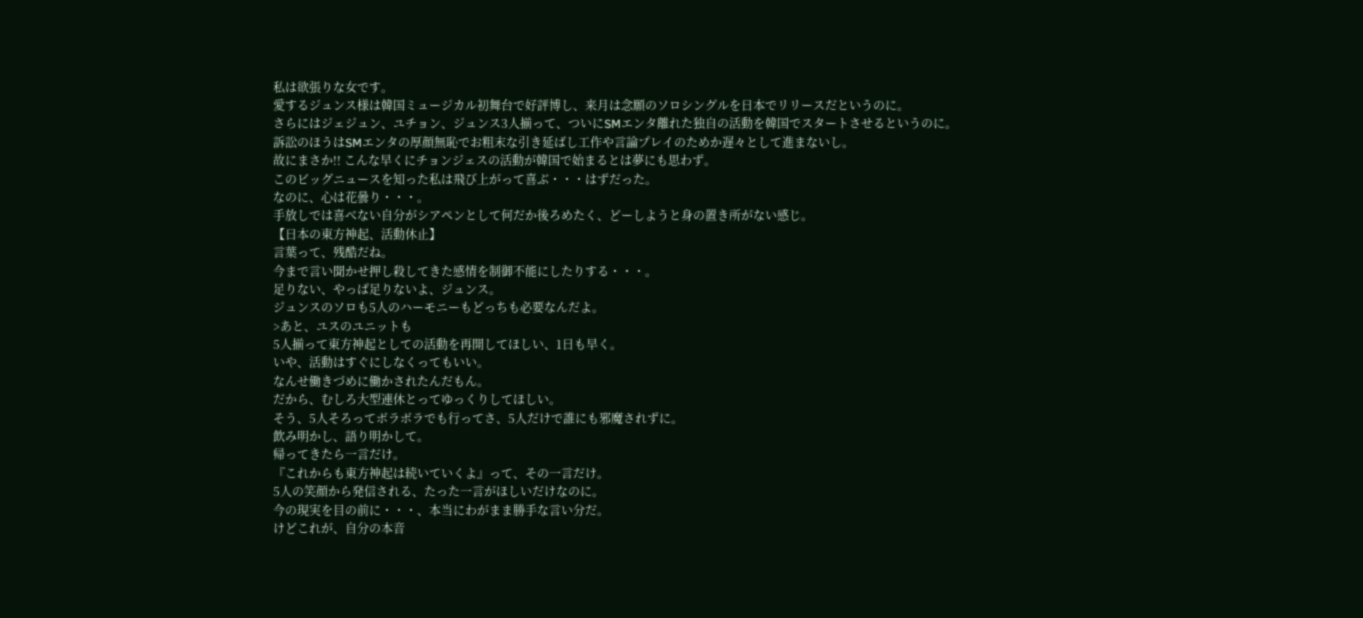私は欲張りな女です。
愛するジュンス様は韓国ミュージカル初舞台で好評博し、来月は念願のソロシングルを日本でリリースだというのに。
さらにはジェジュン、ユチョン、ジュンス3人揃って、ついにSMエンタ離れた独自の活動を韓国でスタートさせるというのに。
訴訟のほうはSMエンタの厚顔無恥でお粗末な引き延ばし工作や言論プレイのためか遅々として進まないし。
故にまさか!! こんな早くにチョンジェスの活動が韓国で始まるとは夢にも思わず。
このビッグニュースを知った私は飛び上がって喜ぶ・・・はずだった。
なのに、心は花曇り・・・。
手放しでは喜べない自分がシアペンとして何だか後ろめたく、どーしようと身の置き所がない感じ。
【日本の東方神起、活動休止】
言葉って、残酷だね。
今まで言い聞かせ押し殺してきた感情を制御不能にしたりする・・・。
足りない、やっぱ足りないよ、ジュンス。
ジュンスのソロも5人のハーモニーもどっちも必要なんだよ。
>あと、ユスのユニットも
5人揃って東方神起としての活動を再開してほしい、1日も早く。
いや、活動はすぐにしなくってもいい。
なんせ働きづめに働かされたんだもん。
だから、むしろ大型連休とってゆっくりしてほしい。
そう、5人そろってボラボラでも行ってさ、5人だけで誰にも邪魔されずに。
飲み明かし、語り明かして。
帰ってきたら一言だけ。
『これからも東方神起は続いていくよ』って、その一言だけ。
5人の笑顔から発信される、たった一言がほしいだけなのに。
今の現実を目の前に・・・、本当にわがまま勝手な言い分だ。
けどこれが、自分の本音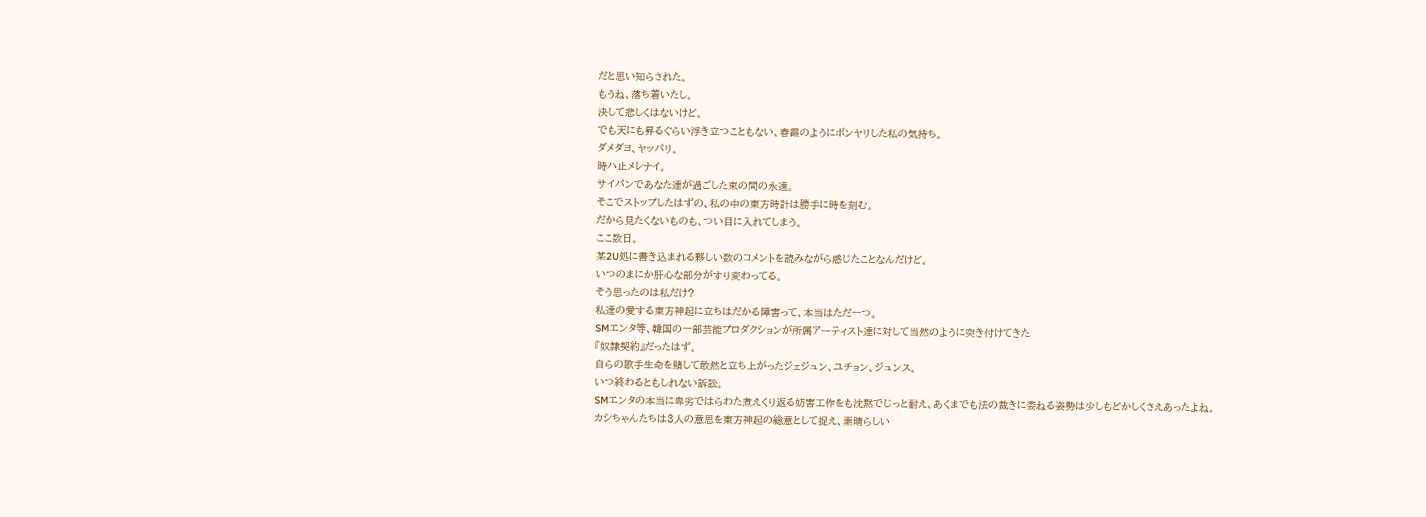だと思い知らされた。
もうね、落ち着いたし。
決して悲しくはないけど。
でも天にも昇るぐらい浮き立つこともない、春霞のようにボンヤリした私の気持ち。
ダメダヨ、ヤッパリ。
時ハ止メレナイ。
サイパンであなた達が過ごした束の間の永遠。
そこでストップしたはずの、私の中の東方時計は勝手に時を刻む。
だから見たくないものも、つい目に入れてしまう。
ここ数日。
某2U処に書き込まれる夥しい数のコメントを読みながら感じたことなんだけど。
いつのまにか肝心な部分がすり変わってる。
そう思ったのは私だけ?
私達の愛する東方神起に立ちはだかる障害って、本当はただ一つ。
SMエンタ等、韓国の一部芸能プロダクションが所属アーティスト達に対して当然のように突き付けてきた
『奴隷契約』だったはず。
自らの歌手生命を賭して敢然と立ち上がったジェジュン、ユチョン、ジュンス。
いつ終わるともしれない訴訟。
SMエンタの本当に卑劣ではらわた煮えくり返る妨害工作をも沈黙でじっと耐え、あくまでも法の裁きに委ねる姿勢は少しもどかしくさえあったよね。
カシちゃんたちは3人の意思を東方神起の総意として捉え、素晴らしい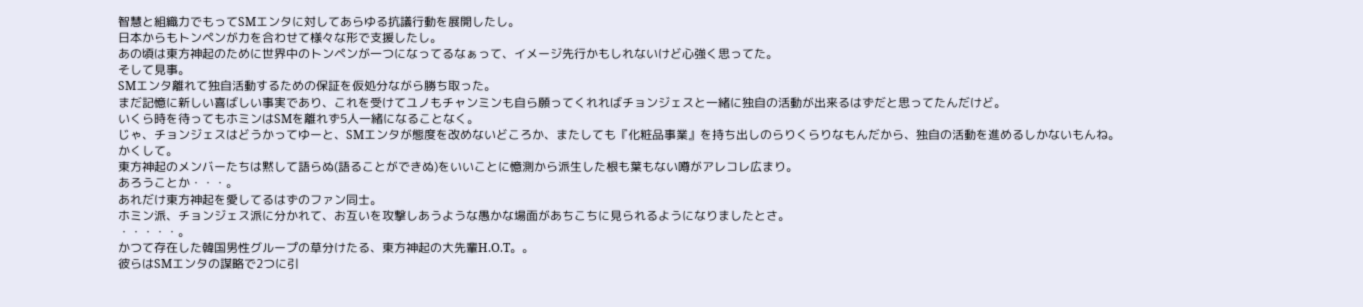智慧と組織力でもってSMエンタに対してあらゆる抗議行動を展開したし。
日本からもトンペンが力を合わせて様々な形で支援したし。
あの頃は東方神起のために世界中のトンペンが一つになってるなぁって、イメージ先行かもしれないけど心強く思ってた。
そして見事。
SMエンタ離れて独自活動するための保証を仮処分ながら勝ち取った。
まだ記憶に新しい喜ばしい事実であり、これを受けてユノもチャンミンも自ら願ってくれればチョンジェスと一緒に独自の活動が出来るはずだと思ってたんだけど。
いくら時を待ってもホミンはSMを離れず5人一緒になることなく。
じゃ、チョンジェスはどうかってゆーと、SMエンタが態度を改めないどころか、またしても『化粧品事業』を持ち出しのらりくらりなもんだから、独自の活動を進めるしかないもんね。
かくして。
東方神起のメンバーたちは黙して語らぬ(語ることができぬ)をいいことに憶測から派生した根も葉もない噂がアレコレ広まり。
あろうことか・・・。
あれだけ東方神起を愛してるはずのファン同士。
ホミン派、チョンジェス派に分かれて、お互いを攻撃しあうような愚かな場面があちこちに見られるようになりましたとさ。
・・・・・。
かつて存在した韓国男性グループの草分けたる、東方神起の大先輩H.O.T。。
彼らはSMエンタの謀略で2つに引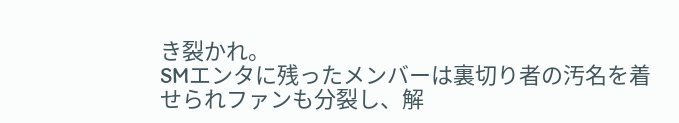き裂かれ。
SMエンタに残ったメンバーは裏切り者の汚名を着せられファンも分裂し、解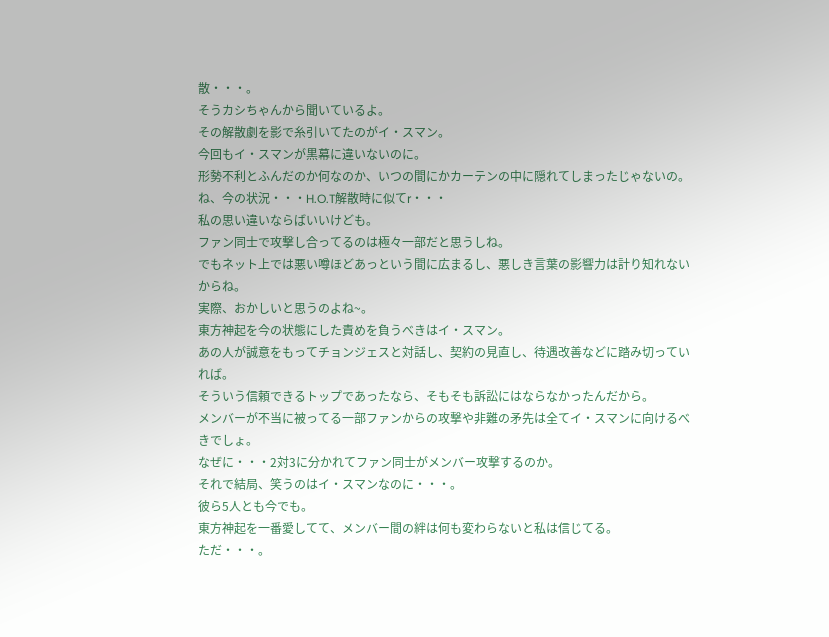散・・・。
そうカシちゃんから聞いているよ。
その解散劇を影で糸引いてたのがイ・スマン。
今回もイ・スマンが黒幕に違いないのに。
形勢不利とふんだのか何なのか、いつの間にかカーテンの中に隠れてしまったじゃないの。
ね、今の状況・・・H.O.T解散時に似てr・・・
私の思い違いならばいいけども。
ファン同士で攻撃し合ってるのは極々一部だと思うしね。
でもネット上では悪い噂ほどあっという間に広まるし、悪しき言葉の影響力は計り知れないからね。
実際、おかしいと思うのよね~。
東方神起を今の状態にした責めを負うべきはイ・スマン。
あの人が誠意をもってチョンジェスと対話し、契約の見直し、待遇改善などに踏み切っていれば。
そういう信頼できるトップであったなら、そもそも訴訟にはならなかったんだから。
メンバーが不当に被ってる一部ファンからの攻撃や非難の矛先は全てイ・スマンに向けるべきでしょ。
なぜに・・・2対3に分かれてファン同士がメンバー攻撃するのか。
それで結局、笑うのはイ・スマンなのに・・・。
彼ら5人とも今でも。
東方神起を一番愛してて、メンバー間の絆は何も変わらないと私は信じてる。
ただ・・・。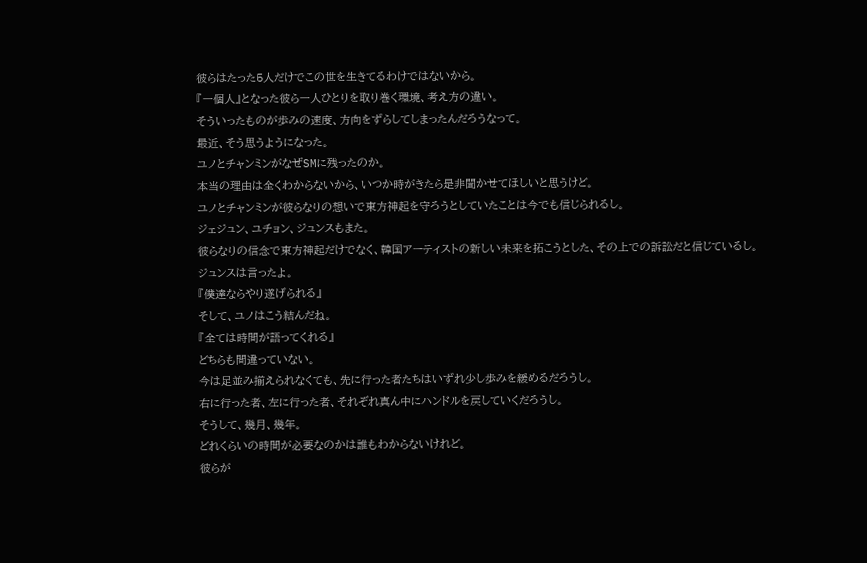彼らはたった5人だけでこの世を生きてるわけではないから。
『一個人』となった彼ら一人ひとりを取り巻く環境、考え方の違い。
そういったものが歩みの速度、方向をずらしてしまったんだろうなって。
最近、そう思うようになった。
ユノとチャンミンがなぜSMに残ったのか。
本当の理由は全くわからないから、いつか時がきたら是非聞かせてほしいと思うけど。
ユノとチャンミンが彼らなりの想いで東方神起を守ろうとしていたことは今でも信じられるし。
ジェジュン、ユチョン、ジュンスもまた。
彼らなりの信念で東方神起だけでなく、韓国アーティストの新しい未来を拓こうとした、その上での訴訟だと信じているし。
ジュンスは言ったよ。
『僕達ならやり遂げられる』
そして、ユノはこう結んだね。
『全ては時間が語ってくれる』
どちらも間違っていない。
今は足並み揃えられなくても、先に行った者たちはいずれ少し歩みを緩めるだろうし。
右に行った者、左に行った者、それぞれ真ん中にハンドルを戻していくだろうし。
そうして、幾月、幾年。
どれくらいの時間が必要なのかは誰もわからないけれど。
彼らが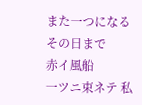また一つになる
その日まで
赤イ風船
一ツニ束ネテ 私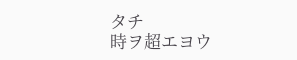タチ
時ヲ超エヨウ